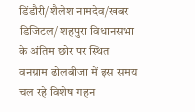डिंडौरी/शैलेश नामदेव/खबर डिजिटल/ शहपुरा विधानसभा के अंतिम छोर पर स्थित वनग्राम ढोलबीजा में इस समय चल रहे विशेष गहन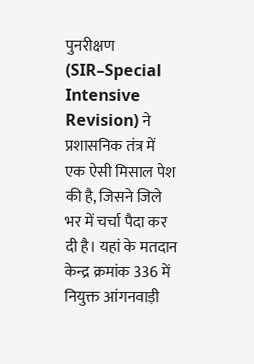पुनरीक्षण (SIR–Special Intensive Revision) ने प्रशासनिक तंत्र में एक ऐसी मिसाल पेश की है, जिसने जिले भर में चर्चा पैदा कर दी है। यहां के मतदान केन्द्र क्रमांक 336 में नियुक्त आंगनवाड़ी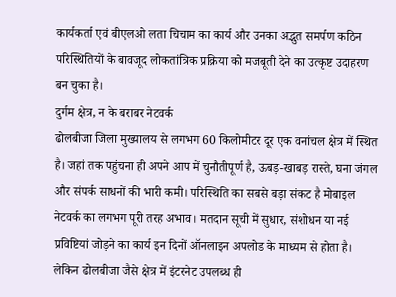कार्यकर्ता एवं बीएलओ लता चिचाम का कार्य और उनका अद्भुत समर्पण कठिन परिस्थितियों के बावजूद लोकतांत्रिक प्रक्रिया को मजबूती देने का उत्कृष्ट उदाहरण बन चुका है।
दुर्गम क्षेत्र, न के बराबर नेटवर्क
ढोलबीजा जिला मुख्यालय से लगभग 60 किलोमीटर दूर एक वनांचल क्षेत्र में स्थित है। जहां तक पहुंचना ही अपने आप में चुनौतीपूर्ण है, ऊबड़-खाबड़ रास्ते, घना जंगल और संपर्क साधनों की भारी कमी। परिस्थिति का सबसे बड़ा संकट है मोबाइल नेटवर्क का लगभग पूरी तरह अभाव। मतदान सूची में सुधार, संशोधन या नई प्रविष्टियां जोड़ने का कार्य इन दिनों ऑनलाइन अपलोड के माध्यम से होता है। लेकिन ढोलबीजा जैसे क्षेत्र में इंटरनेट उपलब्ध ही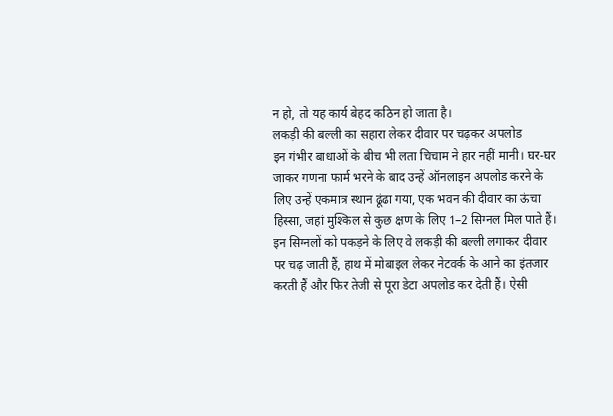न हो, तो यह कार्य बेहद कठिन हो जाता है।
लकड़ी की बल्ली का सहारा लेकर दीवार पर चढ़कर अपलोड
इन गंभीर बाधाओं के बीच भी लता चिचाम ने हार नहीं मानी। घर-घर जाकर गणना फार्म भरने के बाद उन्हें ऑनलाइन अपलोड करने के लिए उन्हें एकमात्र स्थान ढूंढा गया, एक भवन की दीवार का ऊंचा हिस्सा, जहां मुश्किल से कुछ क्षण के लिए 1–2 सिग्नल मिल पाते हैं। इन सिग्नलों को पकड़ने के लिए वे लकड़ी की बल्ली लगाकर दीवार पर चढ़ जाती हैं, हाथ में मोबाइल लेकर नेटवर्क के आने का इंतजार करती हैं और फिर तेजी से पूरा डेटा अपलोड कर देती हैं। ऐसी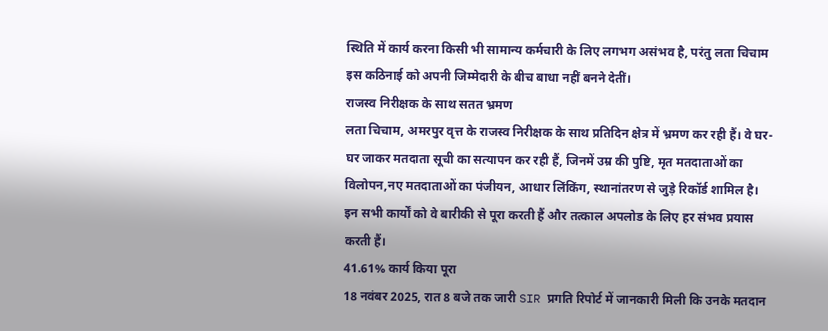स्थिति में कार्य करना किसी भी सामान्य कर्मचारी के लिए लगभग असंभव है, परंतु लता चिचाम इस कठिनाई को अपनी जिम्मेदारी के बीच बाधा नहीं बनने देतीं।
राजस्व निरीक्षक के साथ सतत भ्रमण
लता चिचाम, अमरपुर वृत्त के राजस्व निरीक्षक के साथ प्रतिदिन क्षेत्र में भ्रमण कर रही हैं। वे घर-घर जाकर मतदाता सूची का सत्यापन कर रही हैं, जिनमें उम्र की पुष्टि, मृत मतदाताओं का विलोपन,नए मतदाताओं का पंजीयन, आधार लिंकिंग, स्थानांतरण से जुड़े रिकॉर्ड शामिल है। इन सभी कार्यों को वे बारीकी से पूरा करती हैं और तत्काल अपलोड के लिए हर संभव प्रयास करती हैं।
41.61% कार्य किया पूरा
18 नवंबर 2025, रात 8 बजे तक जारी SIR प्रगति रिपोर्ट में जानकारी मिली कि उनके मतदान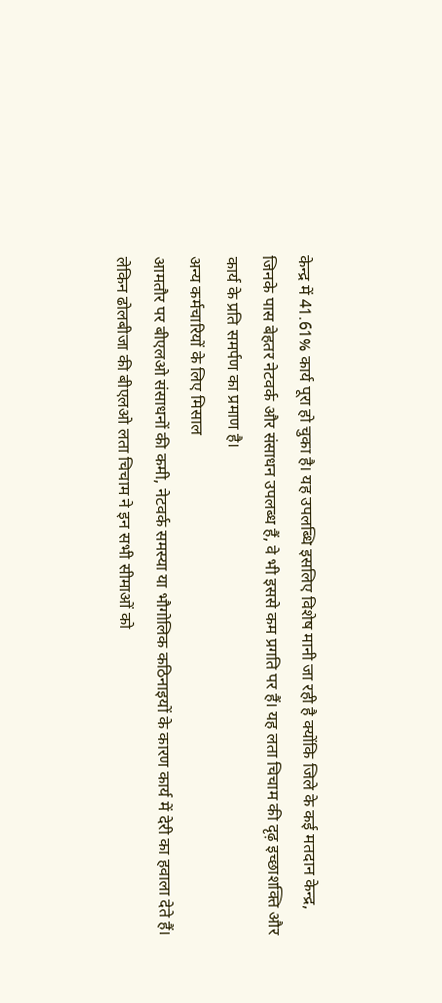केन्द्र में 41.61% कार्य पूरा हो चुका है। यह उपलब्धि इसलिए विशेष मानी जा रही है क्योंकि जिले के कई मतदान केन्द्र, जिनके पास बेहतर नेटवर्क और संसाधन उपलब्ध हैं, वे भी इससे कम प्रगति पर हैं। यह लता चिचाम की दृढ़ इच्छाशक्ति और कार्य के प्रति समर्पण का प्रमाण है।
अन्य कर्मचारियों के लिए मिसाल
आमतौर पर बीएलओ संसाधनों की कमी, नेटवर्क समस्या या भौगोलिक कठिनाइयों के कारण कार्य में देरी का हवाला देते हैं। लेकिन ढोलबीजा की बीएलओ लता चिचाम ने इन सभी सीमाओं को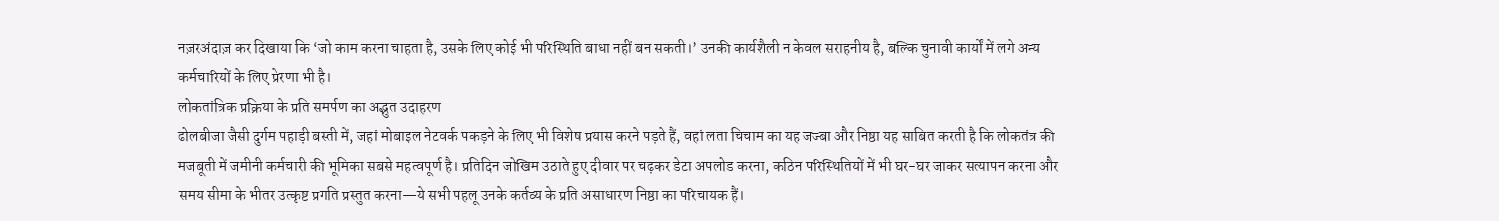नज़रअंदाज़ कर दिखाया कि ‘जो काम करना चाहता है, उसके लिए कोई भी परिस्थिति बाधा नहीं बन सकती।’ उनकी कार्यशैली न केवल सराहनीय है, बल्कि चुनावी कार्यों में लगे अन्य कर्मचारियों के लिए प्रेरणा भी है।
लोकतांत्रिक प्रक्रिया के प्रति समर्पण का अद्भुत उदाहरण
ढोलबीजा जैसी दुर्गम पहाड़ी बस्ती में, जहां मोबाइल नेटवर्क पकड़ने के लिए भी विशेष प्रयास करने पड़ते हैं, वहां लता चिचाम का यह जज्बा और निष्ठा यह साबित करती है कि लोकतंत्र की मजबूती में जमीनी कर्मचारी की भूमिका सबसे महत्वपूर्ण है। प्रतिदिन जोखिम उठाते हुए दीवार पर चढ़कर डेटा अपलोड करना, कठिन परिस्थितियों में भी घर-घर जाकर सत्यापन करना और समय सीमा के भीतर उत्कृष्ट प्रगति प्रस्तुत करना—ये सभी पहलू उनके कर्तव्य के प्रति असाधारण निष्ठा का परिचायक हैं।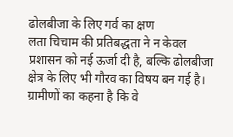ढोलबीजा के लिए गर्व का क्षण
लता चिचाम की प्रतिबद्धता ने न केवल प्रशासन को नई ऊर्जा दी है, बल्कि ढोलबीजा क्षेत्र के लिए भी गौरव का विषय बन गई है। ग्रामीणों का कहना है कि वे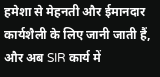हमेशा से मेहनती और ईमानदार कार्यशैली के लिए जानी जाती हैं, और अब SIR कार्य में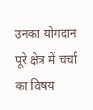उनका योगदान पूरे क्षेत्र में चर्चा का विषय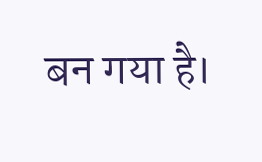बन गया है।